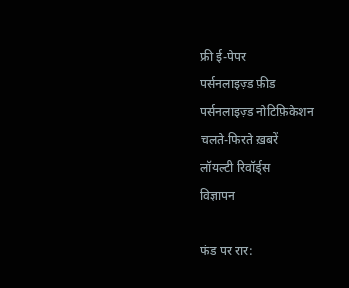फ्री ई-पेपर
पर्सनलाइज़्ड फ़ीड
पर्सनलाइज़्ड नोटिफ़िकेशन
चलते-फिरते ख़बरें
लॉयल्टी रिवॉर्ड्स
विज्ञापन

फंड पर रार: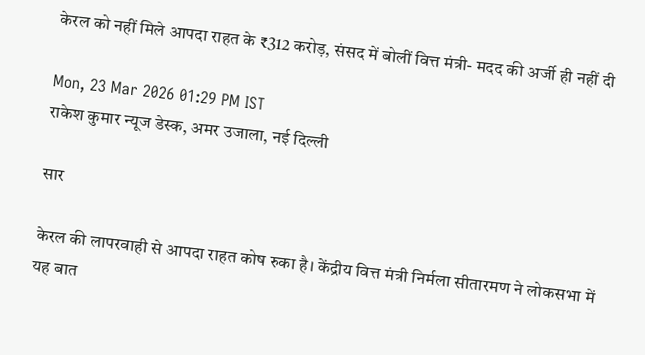केरल को नहीं मिले आपदा राहत के ₹312 करोड़, संसद में बोलीं वित्त मंत्री- मदद की अर्जी ही नहीं दी

Mon, 23 Mar 2026 01:29 PM IST
राकेश कुमार न्यूज डेस्क, अमर उजाला, नई दिल्ली

सार

केरल की लापरवाही से आपदा राहत कोष रुका है। केंद्रीय वित्त मंत्री निर्मला सीतारमण ने लोकसभा में यह बात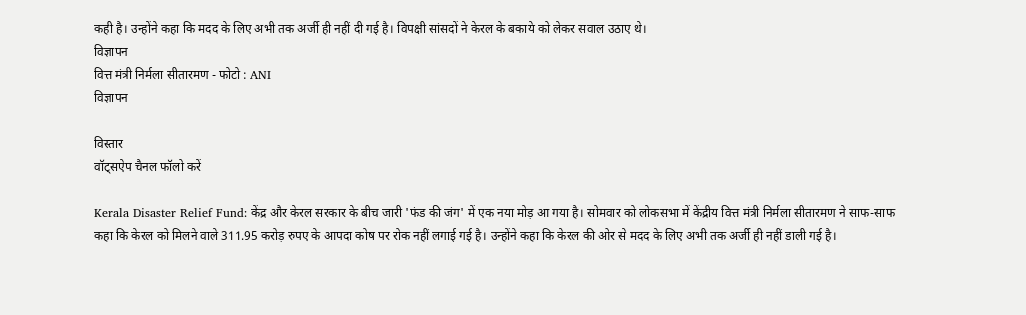कही है। उन्होंने कहा कि मदद के लिए अभी तक अर्जी ही नहीं दी गई है। विपक्षी सांसदों ने केरल के बकाये को लेकर सवाल उठाए थे।
विज्ञापन
वित्त मंत्री निर्मला सीतारमण - फोटो : ANI
विज्ञापन

विस्तार
वॉट्सऐप चैनल फॉलो करें

Kerala Disaster Relief Fund: केंद्र और केरल सरकार के बीच जारी 'फंड की जंग' में एक नया मोड़ आ गया है। सोमवार को लोकसभा में केंद्रीय वित्त मंत्री निर्मला सीतारमण ने साफ-साफ कहा कि केरल को मिलने वाले 311.95 करोड़ रुपए के आपदा कोष पर रोक नहीं लगाई गई है। उन्होंने कहा कि केरल की ओर से मदद के लिए अभी तक अर्जी ही नहीं डाली गई है।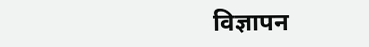विज्ञापन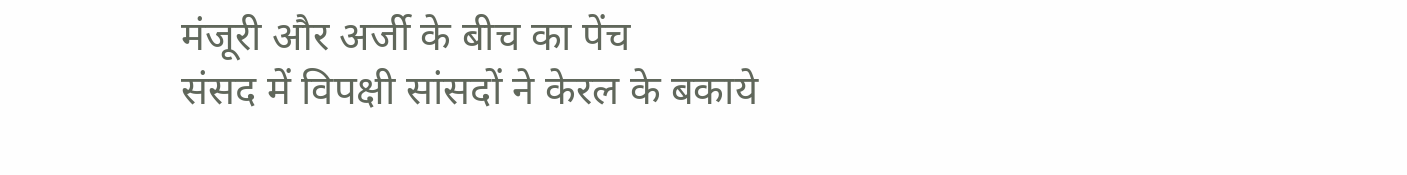मंजूरी और अर्जी के बीच का पेंच
संसद में विपक्षी सांसदों ने केरल के बकाये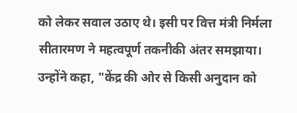को लेकर सवाल उठाए थे। इसी पर वित्त मंत्री निर्मला सीतारमण ने महत्वपूर्ण तकनीकी अंतर समझाया। उन्होंने कहा, "केंद्र की ओर से किसी अनुदान को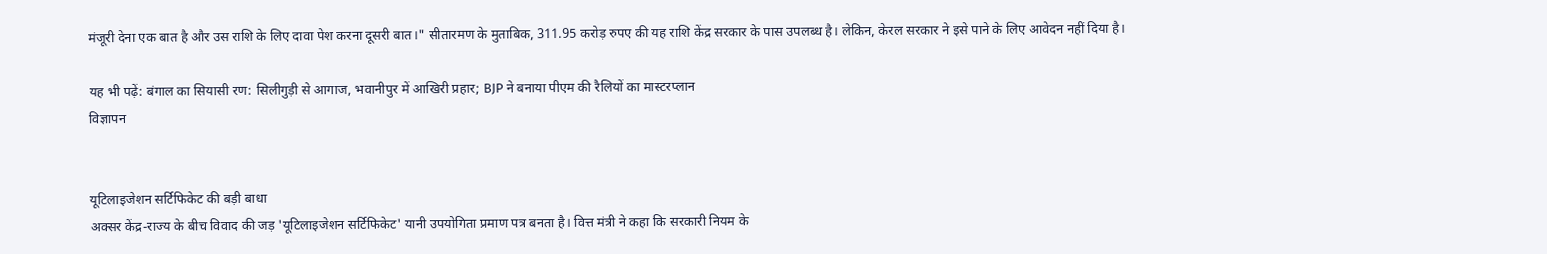मंजूरी देना एक बात है और उस राशि के लिए दावा पेश करना दूसरी बात।" सीतारमण के मुताबिक, 311.95 करोड़ रुपए की यह राशि केंद्र सरकार के पास उपलब्ध है। लेकिन, केरल सरकार ने इसे पाने के लिए आवेदन नहीं दिया है।

यह भी पढ़ें: बंगाल का सियासी रण: सिलीगुड़ी से आगाज, भवानीपुर में आखिरी प्रहार; BJP ने बनाया पीएम की रैलियों का मास्टरप्लान
विज्ञापन


यूटिलाइजेशन सर्टिफिकेट की बड़ी बाधा
अक्सर केंद्र-राज्य के बीच विवाद की जड़ 'यूटिलाइजेशन सर्टिफिकेट' यानी उपयोगिता प्रमाण पत्र बनता है। वित्त मंत्री ने कहा कि सरकारी नियम के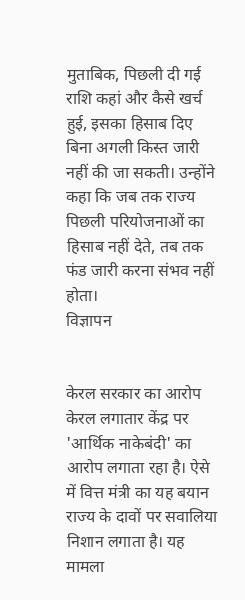मुताबिक, पिछली दी गई राशि कहां और कैसे खर्च हुई, इसका हिसाब दिए बिना अगली किस्त जारी नहीं की जा सकती। उन्होंने कहा कि जब तक राज्य पिछली परियोजनाओं का हिसाब नहीं देते, तब तक फंड जारी करना संभव नहीं होता।
विज्ञापन


केरल सरकार का आरोप
केरल लगातार केंद्र पर 'आर्थिक नाकेबंदी' का आरोप लगाता रहा है। ऐसे में वित्त मंत्री का यह बयान राज्य के दावों पर सवालिया निशान लगाता है। यह मामला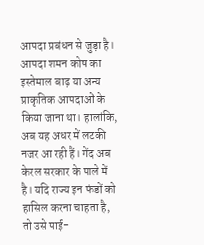आपदा प्रबंधन से जुड़ा है। आपदा शमन कोष का इस्तेमाल बाढ़ या अन्य प्राकृतिक आपदाओं के किया जाना था। हालांकि, अब यह अधर में लटकी नजर आ रही हैं। गेंद अब केरल सरकार के पाले में है। यदि राज्य इन फंडों को हासिल करना चाहता है, तो उसे पाई-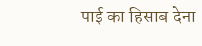पाई का हिसाब देना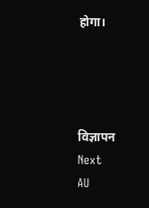होगा।




विज्ञापन
Next
AU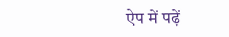ऐप में पढ़ें